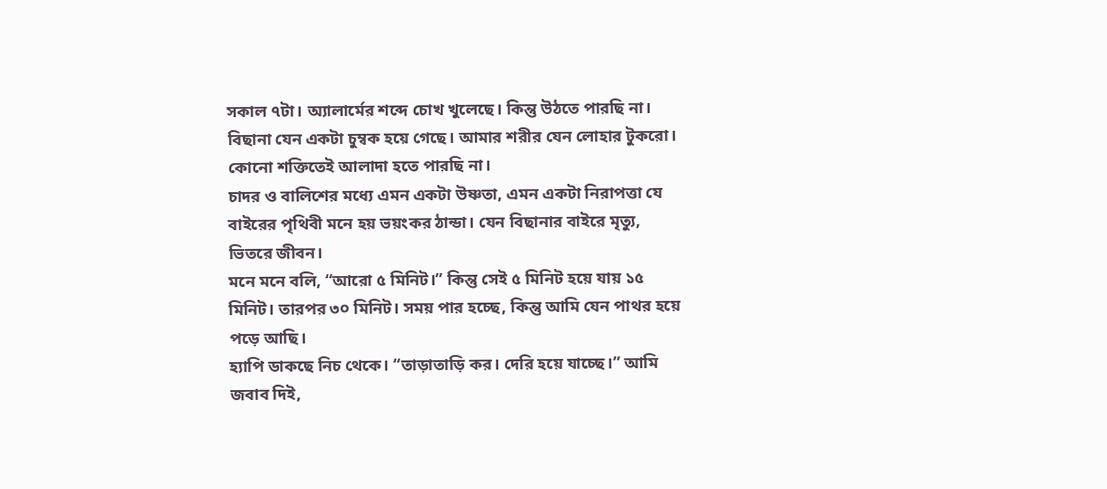সকাল ৭টা। অ্যালার্মের শব্দে চোখ খুলেছে। কিন্তু উঠতে পারছি না। বিছানা যেন একটা চুম্বক হয়ে গেছে। আমার শরীর যেন লোহার টুকরো। কোনো শক্তিতেই আলাদা হতে পারছি না।
চাদর ও বালিশের মধ্যে এমন একটা উষ্ণতা, এমন একটা নিরাপত্তা যে বাইরের পৃথিবী মনে হয় ভয়ংকর ঠান্ডা। যেন বিছানার বাইরে মৃত্যু, ভিতরে জীবন।
মনে মনে বলি, “আরো ৫ মিনিট।” কিন্তু সেই ৫ মিনিট হয়ে যায় ১৫ মিনিট। তারপর ৩০ মিনিট। সময় পার হচ্ছে, কিন্তু আমি যেন পাথর হয়ে পড়ে আছি।
হ্যাপি ডাকছে নিচ থেকে। “তাড়াতাড়ি কর। দেরি হয়ে যাচ্ছে।” আমি জবাব দিই,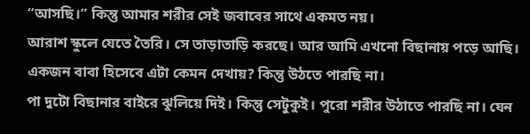“আসছি।” কিন্তু আমার শরীর সেই জবাবের সাথে একমত নয়।
আরাশ স্কুলে যেতে তৈরি। সে তাড়াতাড়ি করছে। আর আমি এখনো বিছানায় পড়ে আছি। একজন বাবা হিসেবে এটা কেমন দেখায়? কিন্তু উঠতে পারছি না।
পা দুটো বিছানার বাইরে ঝুলিয়ে দিই। কিন্তু সেটুকুই। পুরো শরীর উঠাতে পারছি না। যেন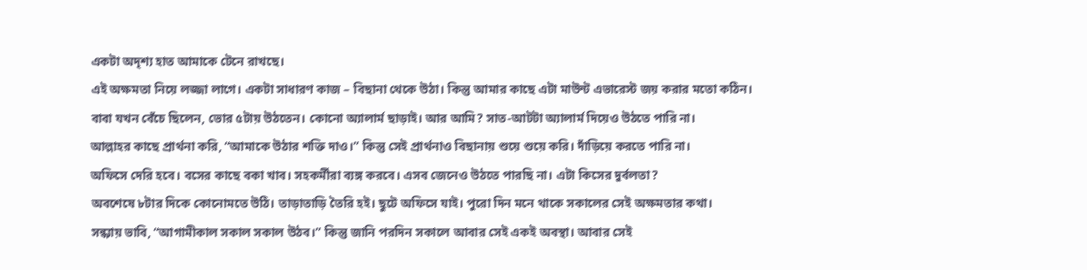একটা অদৃশ্য হাত আমাকে টেনে রাখছে।
এই অক্ষমতা নিয়ে লজ্জা লাগে। একটা সাধারণ কাজ – বিছানা থেকে উঠা। কিন্তু আমার কাছে এটা মাউন্ট এভারেস্ট জয় করার মতো কঠিন।
বাবা যখন বেঁচে ছিলেন, ভোর ৫টায় উঠতেন। কোনো অ্যালার্ম ছাড়াই। আর আমি? সাত-আটটা অ্যালার্ম দিয়েও উঠতে পারি না।
আল্লাহর কাছে প্রার্থনা করি, “আমাকে উঠার শক্তি দাও।” কিন্তু সেই প্রার্থনাও বিছানায় শুয়ে শুয়ে করি। দাঁড়িয়ে করতে পারি না।
অফিসে দেরি হবে। বসের কাছে বকা খাব। সহকর্মীরা ব্যঙ্গ করবে। এসব জেনেও উঠতে পারছি না। এটা কিসের দুর্বলতা?
অবশেষে ৮টার দিকে কোনোমতে উঠি। তাড়াতাড়ি তৈরি হই। ছুটে অফিসে যাই। পুরো দিন মনে থাকে সকালের সেই অক্ষমতার কথা।
সন্ধ্যায় ভাবি, “আগামীকাল সকাল সকাল উঠব।” কিন্তু জানি পরদিন সকালে আবার সেই একই অবস্থা। আবার সেই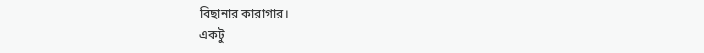বিছানার কারাগার।
একটু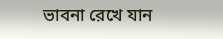ভাবনা রেখে যান